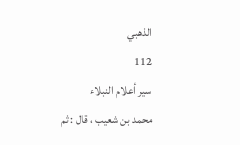الذهبي
112
سير أعلام النبلاء
محمد بن شعيب ، قال : ثم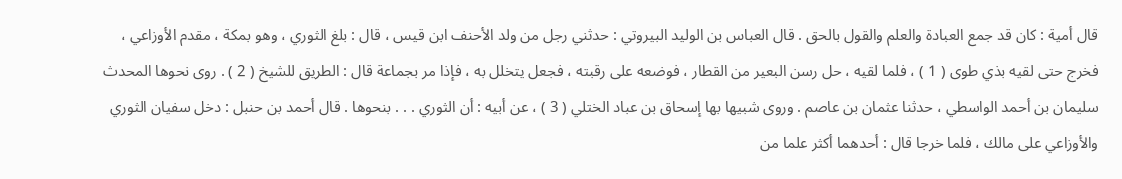قال أمية : كان قد جمع العبادة والعلم والقول بالحق . قال العباس بن الوليد البيروتي : حدثني رجل من ولد الأحنف ابن قيس ، قال : بلغ الثوري ، وهو بمكة ، مقدم الأوزاعي ، فخرج حتى لقيه بذي طوى ( 1 ) ، فلما لقيه ، حل رسن البعير من القطار ، فوضعه على رقبته ، فجعل يتخلل به ، فإذا مر بجماعة قال : الطريق للشيخ ( 2 ) . روى نحوها المحدث سليمان بن أحمد الواسطي ، حدثنا عثمان بن عاصم . وروى شبيها بها إسحاق بن عباد الختلي ( 3 ) ، عن أبيه : أن الثوري . . . بنحوها . قال أحمد بن حنبل : دخل سفيان الثوري والأوزاعي على مالك ، فلما خرجا قال : أحدهما أكثر علما من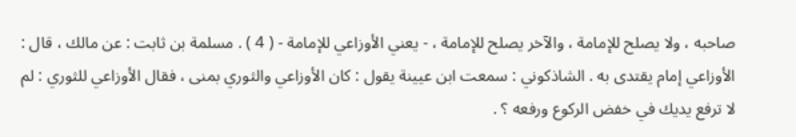صاحبه ، ولا يصلح للإمامة ، والآخر يصلح للإمامة ، - يعني الأوزاعي للإمامة - ( 4 ) . مسلمة بن ثابت : عن مالك ، قال : الأوزاعي إمام يقتدى به . الشاذكوني : سمعت ابن عيينة يقول : كان الأوزاعي والثوري بمنى ، فقال الأوزاعي للثوري : لم لا ترفع يديك في خفض الركوع ورفعه ؟ .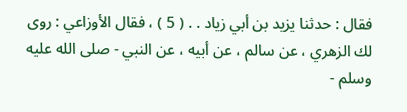فقال : حدثنا يزيد بن أبي زياد . . ( 5 ) ، فقال الأوزاعي : روى لك الزهري ، عن سالم ، عن أبيه ، عن النبي - صلى الله عليه وسلم -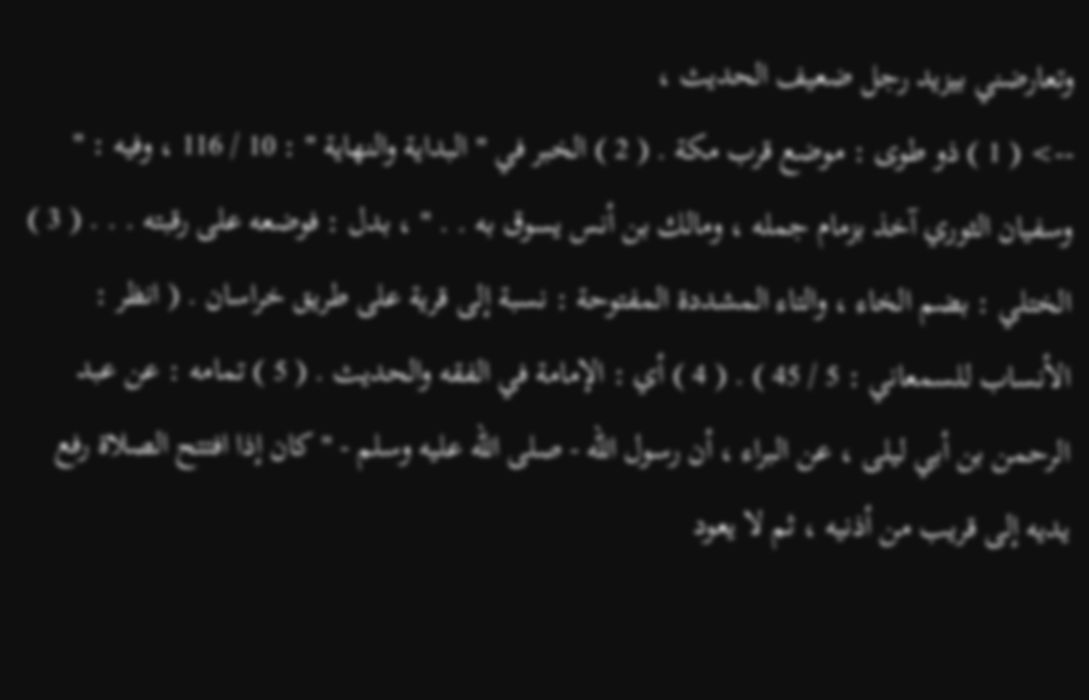وتعارضني بيزيد رجل ضعيف الحديث ،
--> ( 1 ) ذو طوى : موضع قرب مكة . ( 2 ) الخبر في " البداية والنهاية " : 10 / 116 ، وفيه : " وسفيان الثوري آخذ بزمام جمله ، ومالك بن أنس يسوق به . . " ، بدل : فوضعه على رقبته . . . ( 3 ) الختلي : بضم الخاء ، والتاء المشددة المفتوحة : نسبة إلى قرية على طريق خراسان . ( انظر : الأنساب للسمعاني : 5 / 45 ) . ( 4 ) أي : الإمامة في الفقه والحديث . ( 5 ) تمامه : عن عبد الرحمن بن أبي ليلى ، عن البراء ، أن رسول الله - صلى الله عليه وسلم - " كان إذا افتتح الصلاة رفع يديه إلى قريب من أذنيه ، ثم لا يعود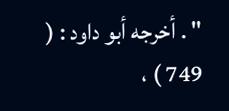" . أخرجه أبو داود : ( 749 ) ،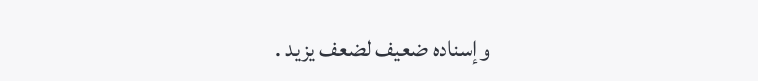وإسناده ضعيف لضعف يزيد .